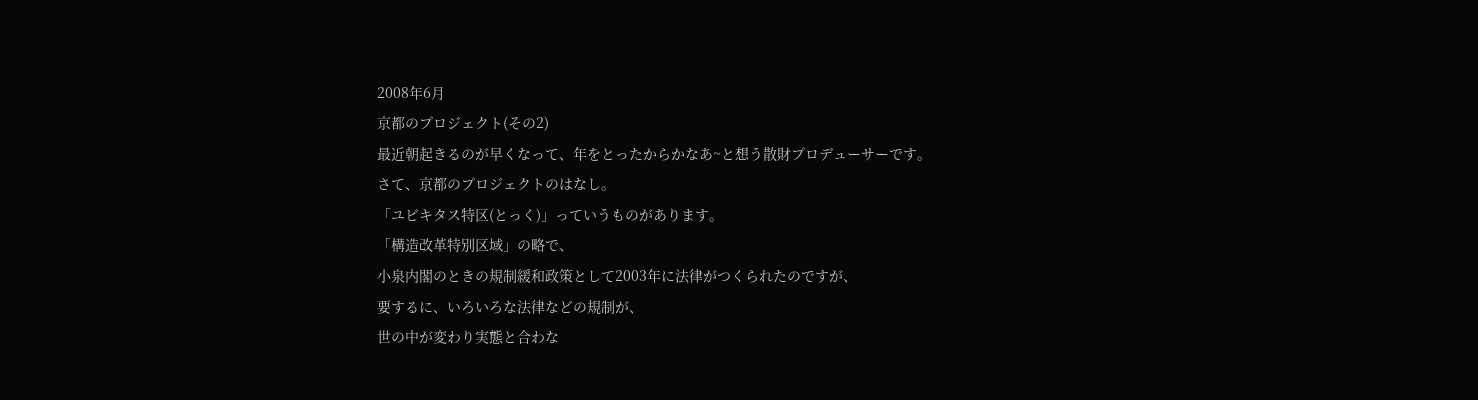2008年6月
京都のプロジェクト(その2)
最近朝起きるのが早くなって、年をとったからかなあ~と想う散財プロデューサーです。
さて、京都のプロジェクトのはなし。
「ユビキタス特区(とっく)」っていうものがあります。
「構造改革特別区域」の略で、
小泉内閣のときの規制緩和政策として2003年に法律がつくられたのですが、
要するに、いろいろな法律などの規制が、
世の中が変わり実態と合わな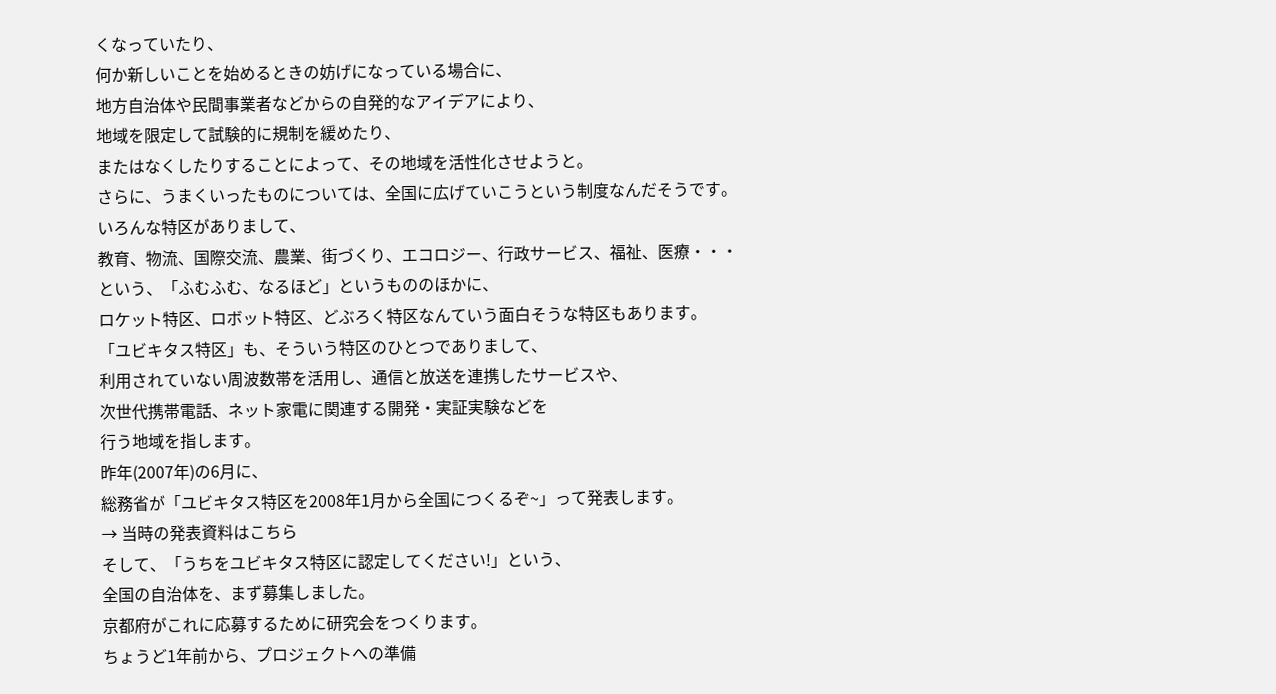くなっていたり、
何か新しいことを始めるときの妨げになっている場合に、
地方自治体や民間事業者などからの自発的なアイデアにより、
地域を限定して試験的に規制を緩めたり、
またはなくしたりすることによって、その地域を活性化させようと。
さらに、うまくいったものについては、全国に広げていこうという制度なんだそうです。
いろんな特区がありまして、
教育、物流、国際交流、農業、街づくり、エコロジー、行政サービス、福祉、医療・・・
という、「ふむふむ、なるほど」というもののほかに、
ロケット特区、ロボット特区、どぶろく特区なんていう面白そうな特区もあります。
「ユビキタス特区」も、そういう特区のひとつでありまして、
利用されていない周波数帯を活用し、通信と放送を連携したサービスや、
次世代携帯電話、ネット家電に関連する開発・実証実験などを
行う地域を指します。
昨年(2007年)の6月に、
総務省が「ユビキタス特区を2008年1月から全国につくるぞ~」って発表します。
→ 当時の発表資料はこちら
そして、「うちをユビキタス特区に認定してください!」という、
全国の自治体を、まず募集しました。
京都府がこれに応募するために研究会をつくります。
ちょうど1年前から、プロジェクトへの準備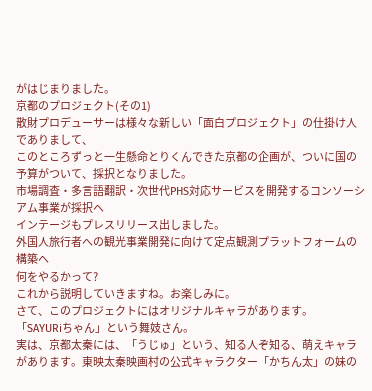がはじまりました。
京都のプロジェクト(その1)
散財プロデューサーは様々な新しい「面白プロジェクト」の仕掛け人でありまして、
このところずっと一生懸命とりくんできた京都の企画が、ついに国の予算がついて、採択となりました。
市場調査・多言語翻訳・次世代PHS対応サービスを開発するコンソーシアム事業が採択へ
インテージもプレスリリース出しました。
外国人旅行者への観光事業開発に向けて定点観測プラットフォームの構築へ
何をやるかって?
これから説明していきますね。お楽しみに。
さて、このプロジェクトにはオリジナルキャラがあります。
「SAYURiちゃん」という舞妓さん。
実は、京都太秦には、「うじゅ」という、知る人ぞ知る、萌えキャラがあります。東映太秦映画村の公式キャラクター「かちん太」の妹の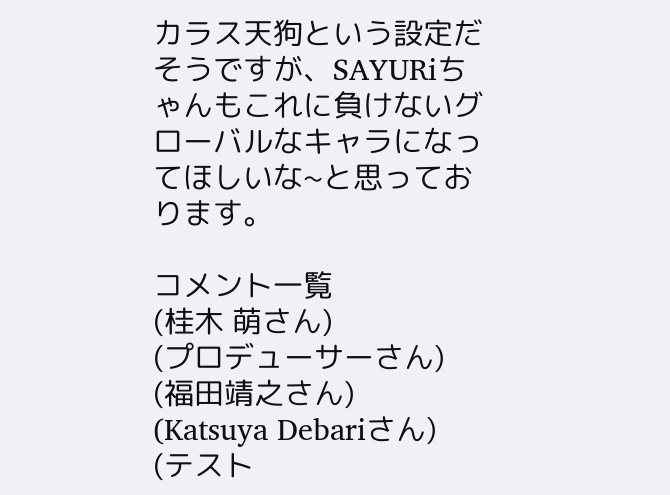カラス天狗という設定だそうですが、SAYURiちゃんもこれに負けないグローバルなキャラになってほしいな~と思っております。

コメント一覧
(桂木 萌さん)
(プロデューサーさん)
(福田靖之さん)
(Katsuya Debariさん)
(テスト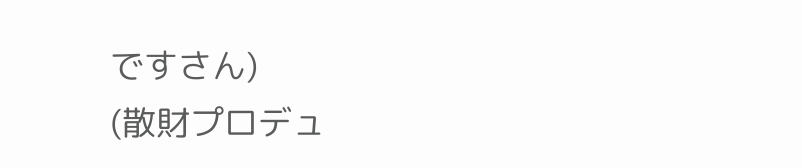ですさん)
(散財プロデュ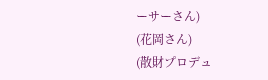ーサーさん)
(花岡さん)
(散財プロデュ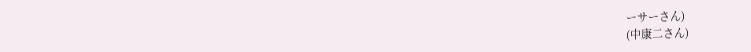ーサーさん)
(中康二さん)